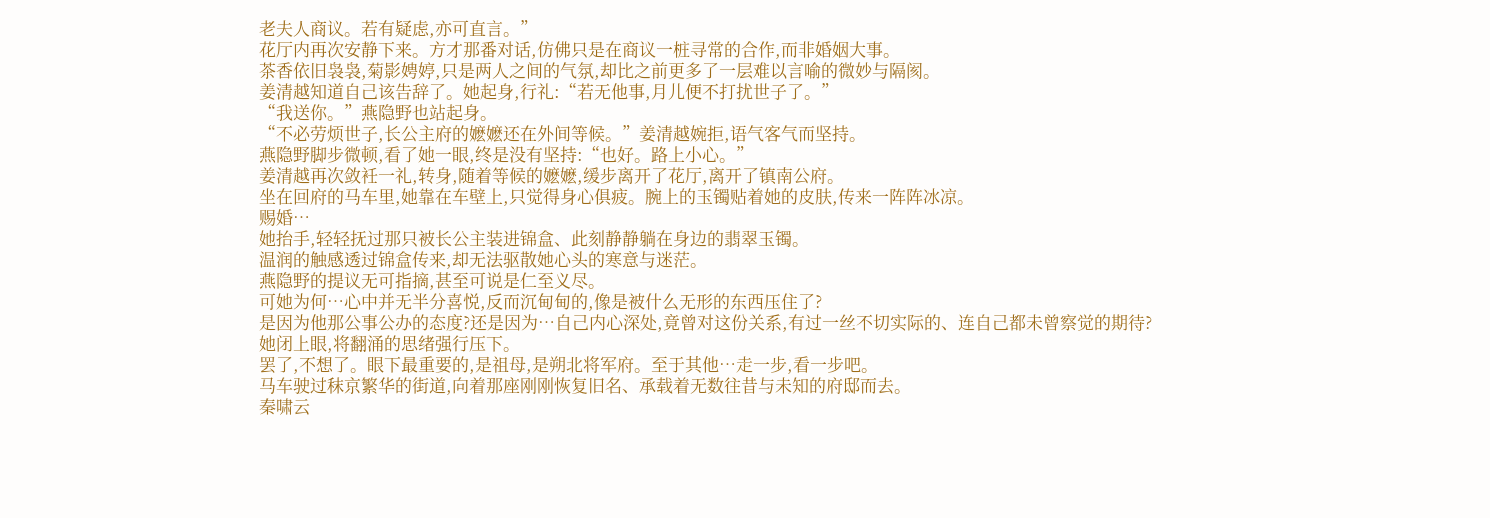老夫人商议。若有疑虑,亦可直言。”
花厅内再次安静下来。方才那番对话,仿佛只是在商议一桩寻常的合作,而非婚姻大事。
茶香依旧袅袅,菊影娉婷,只是两人之间的气氛,却比之前更多了一层难以言喻的微妙与隔阂。
姜清越知道自己该告辞了。她起身,行礼:“若无他事,月儿便不打扰世子了。”
“我送你。”燕隐野也站起身。
“不必劳烦世子,长公主府的嬷嬷还在外间等候。”姜清越婉拒,语气客气而坚持。
燕隐野脚步微顿,看了她一眼,终是没有坚持:“也好。路上小心。”
姜清越再次敛衽一礼,转身,随着等候的嬷嬷,缓步离开了花厅,离开了镇南公府。
坐在回府的马车里,她靠在车壁上,只觉得身心俱疲。腕上的玉镯贴着她的皮肤,传来一阵阵冰凉。
赐婚…
她抬手,轻轻抚过那只被长公主装进锦盒、此刻静静躺在身边的翡翠玉镯。
温润的触感透过锦盒传来,却无法驱散她心头的寒意与迷茫。
燕隐野的提议无可指摘,甚至可说是仁至义尽。
可她为何…心中并无半分喜悦,反而沉甸甸的,像是被什么无形的东西压住了?
是因为他那公事公办的态度?还是因为…自己内心深处,竟曾对这份关系,有过一丝不切实际的、连自己都未曾察觉的期待?
她闭上眼,将翻涌的思绪强行压下。
罢了,不想了。眼下最重要的,是祖母,是朔北将军府。至于其他…走一步,看一步吧。
马车驶过秣京繁华的街道,向着那座刚刚恢复旧名、承载着无数往昔与未知的府邸而去。
秦啸云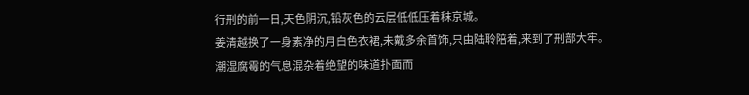行刑的前一日,天色阴沉,铅灰色的云层低低压着秣京城。
姜清越换了一身素净的月白色衣裙,未戴多余首饰,只由陆聆陪着,来到了刑部大牢。
潮湿腐霉的气息混杂着绝望的味道扑面而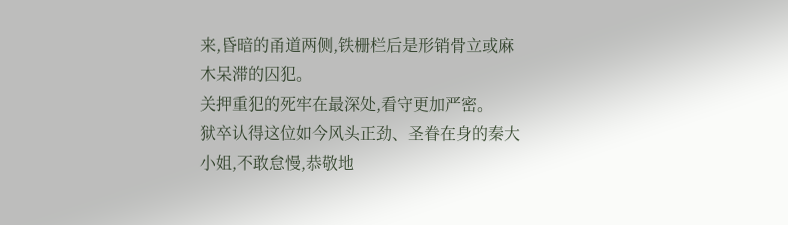来,昏暗的甬道两侧,铁栅栏后是形销骨立或麻木呆滞的囚犯。
关押重犯的死牢在最深处,看守更加严密。
狱卒认得这位如今风头正劲、圣眷在身的秦大小姐,不敢怠慢,恭敬地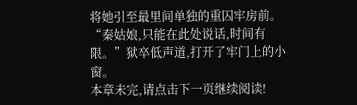将她引至最里间单独的重囚牢房前。
“秦姑娘,只能在此处说话,时间有限。”狱卒低声道,打开了牢门上的小窗。
本章未完,请点击下一页继续阅读!